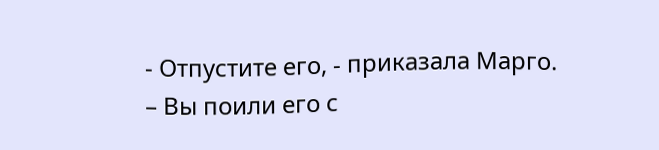- Отпустите его, - приказала Марго. – Вы поили его с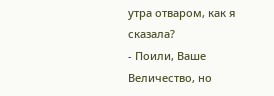утра отваром, как я сказала?
- Поили, Ваше Величество, но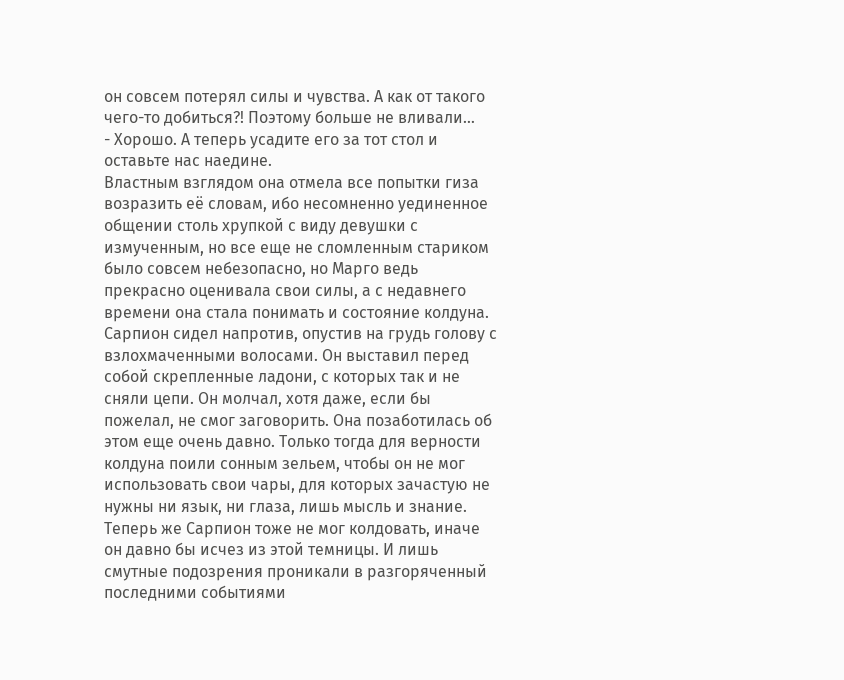он совсем потерял силы и чувства. А как от такого чего-то добиться?! Поэтому больше не вливали…
- Хорошо. А теперь усадите его за тот стол и оставьте нас наедине.
Властным взглядом она отмела все попытки гиза возразить её словам, ибо несомненно уединенное общении столь хрупкой с виду девушки с измученным, но все еще не сломленным стариком было совсем небезопасно, но Марго ведь прекрасно оценивала свои силы, а с недавнего времени она стала понимать и состояние колдуна. Сарпион сидел напротив, опустив на грудь голову с взлохмаченными волосами. Он выставил перед собой скрепленные ладони, с которых так и не сняли цепи. Он молчал, хотя даже, если бы пожелал, не смог заговорить. Она позаботилась об этом еще очень давно. Только тогда для верности колдуна поили сонным зельем, чтобы он не мог использовать свои чары, для которых зачастую не нужны ни язык, ни глаза, лишь мысль и знание. Теперь же Сарпион тоже не мог колдовать, иначе он давно бы исчез из этой темницы. И лишь смутные подозрения проникали в разгоряченный последними событиями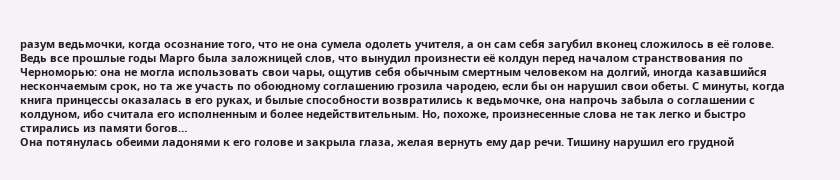разум ведьмочки, когда осознание того, что не она сумела одолеть учителя, а он сам себя загубил вконец сложилось в её голове. Ведь все прошлые годы Марго была заложницей слов, что вынудил произнести её колдун перед началом странствования по Черноморью: она не могла использовать свои чары, ощутив себя обычным смертным человеком на долгий, иногда казавшийся нескончаемым срок, но та же участь по обоюдному соглашению грозила чародею, если бы он нарушил свои обеты. С минуты, когда книга принцессы оказалась в его руках, и былые способности возвратились к ведьмочке, она напрочь забыла о соглашении с колдуном, ибо считала его исполненным и более недействительным. Но, похоже, произнесенные слова не так легко и быстро стирались из памяти богов…
Она потянулась обеими ладонями к его голове и закрыла глаза, желая вернуть ему дар речи. Тишину нарушил его грудной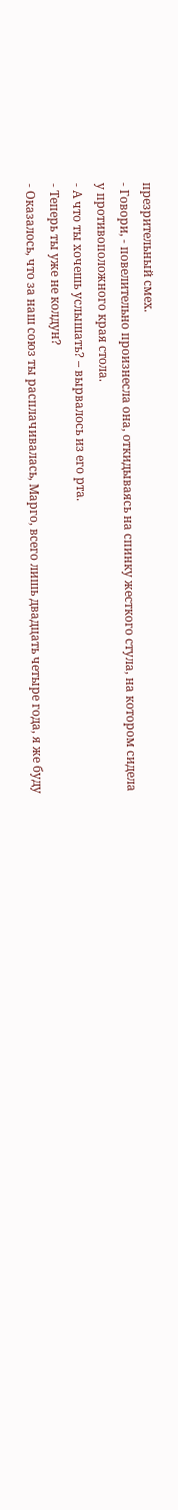презрительный смех.
- Говори, - повелительно произнесла она, откидываясь на спинку жесткого стула, на котором сидела у противоположного края стола.
- А что ты хочешь услышать? – вырвалось из его рта.
- Теперь ты уже не колдун?
- Оказалось, что за наш союз ты расплачивалась, Марго, всего лишь двадцать четыре года, я же буду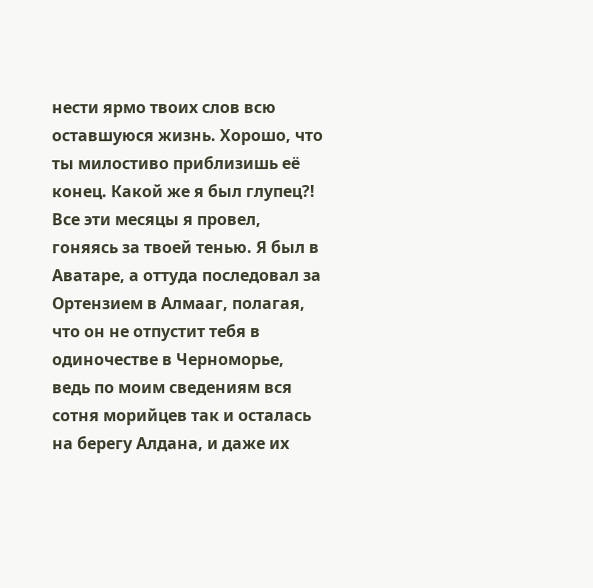нести ярмо твоих слов всю оставшуюся жизнь. Хорошо, что ты милостиво приблизишь её конец. Какой же я был глупец?! Все эти месяцы я провел, гоняясь за твоей тенью. Я был в Аватаре, а оттуда последовал за Ортензием в Алмааг, полагая, что он не отпустит тебя в одиночестве в Черноморье, ведь по моим сведениям вся сотня морийцев так и осталась на берегу Алдана, и даже их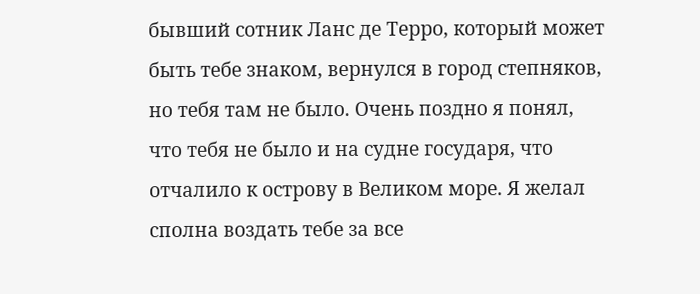бывший сотник Ланс де Терро, который может быть тебе знаком, вернулся в город степняков, но тебя там не было. Очень поздно я понял, что тебя не было и на судне государя, что отчалило к острову в Великом море. Я желал сполна воздать тебе за все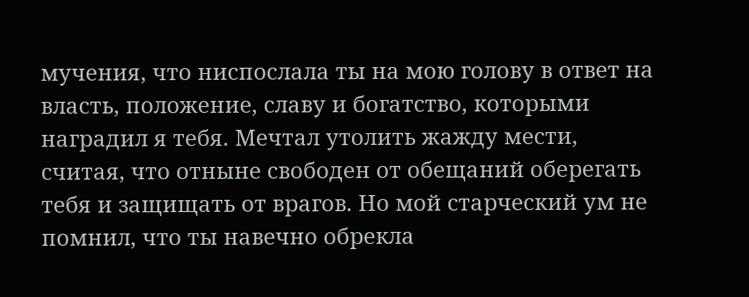мучения, что ниспослала ты на мою голову в ответ на власть, положение, славу и богатство, которыми наградил я тебя. Мечтал утолить жажду мести, считая, что отныне свободен от обещаний оберегать тебя и защищать от врагов. Но мой старческий ум не помнил, что ты навечно обрекла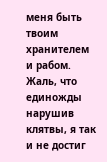меня быть твоим хранителем и рабом. Жаль, что единожды нарушив клятвы, я так и не достиг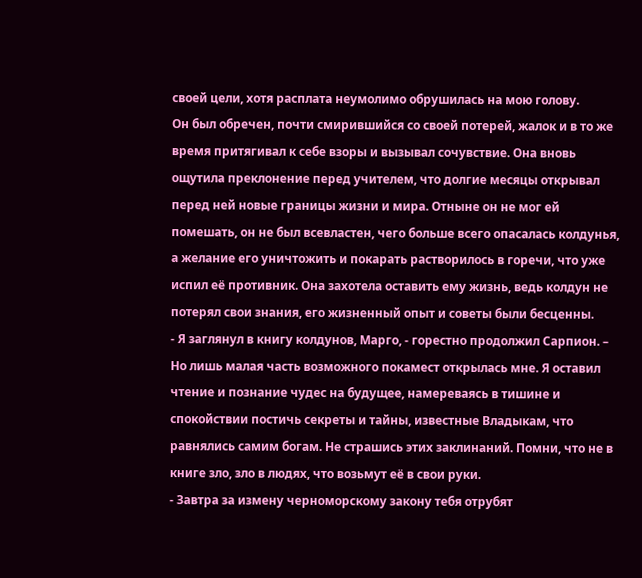своей цели, хотя расплата неумолимо обрушилась на мою голову.
Он был обречен, почти смирившийся со своей потерей, жалок и в то же время притягивал к себе взоры и вызывал сочувствие. Она вновь ощутила преклонение перед учителем, что долгие месяцы открывал перед ней новые границы жизни и мира. Отныне он не мог ей помешать, он не был всевластен, чего больше всего опасалась колдунья, а желание его уничтожить и покарать растворилось в горечи, что уже испил её противник. Она захотела оставить ему жизнь, ведь колдун не потерял свои знания, его жизненный опыт и советы были бесценны.
- Я заглянул в книгу колдунов, Марго, - горестно продолжил Сарпион. – Но лишь малая часть возможного покамест открылась мне. Я оставил чтение и познание чудес на будущее, намереваясь в тишине и спокойствии постичь секреты и тайны, известные Владыкам, что равнялись самим богам. Не страшись этих заклинаний. Помни, что не в книге зло, зло в людях, что возьмут её в свои руки.
- Завтра за измену черноморскому закону тебя отрубят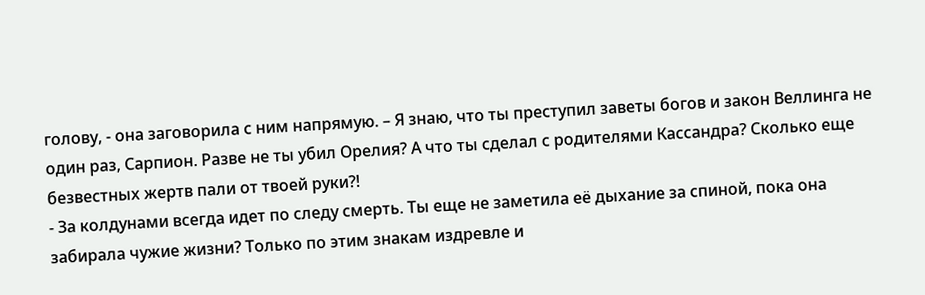голову, - она заговорила с ним напрямую. – Я знаю, что ты преступил заветы богов и закон Веллинга не один раз, Сарпион. Разве не ты убил Орелия? А что ты сделал с родителями Кассандра? Сколько еще безвестных жертв пали от твоей руки?!
- За колдунами всегда идет по следу смерть. Ты еще не заметила её дыхание за спиной, пока она забирала чужие жизни? Только по этим знакам издревле и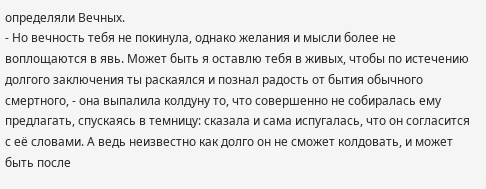определяли Вечных.
- Но вечность тебя не покинула, однако желания и мысли более не воплощаются в явь. Может быть я оставлю тебя в живых, чтобы по истечению долгого заключения ты раскаялся и познал радость от бытия обычного смертного, - она выпалила колдуну то, что совершенно не собиралась ему предлагать, спускаясь в темницу: сказала и сама испугалась, что он согласится с её словами. А ведь неизвестно как долго он не сможет колдовать, и может быть после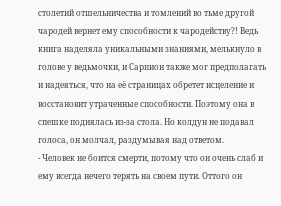столетий отшельничества и томлений во тьме другой чародей вернет ему способности к чародейству?! Ведь книга наделяла уникальными знаниями, мелькнуло в голове у ведьмочки, и Сарпион также мог предполагать и надеяться, что на её страницах обретет исцеление и восстановит утраченные способности. Поэтому она в спешке поднялась из-за стола. Но колдун не подавал голоса, он молчал, раздумывая над ответом.
- Человек не боится смерти, потому что он очень слаб и ему всегда нечего терять на своем пути. Оттого он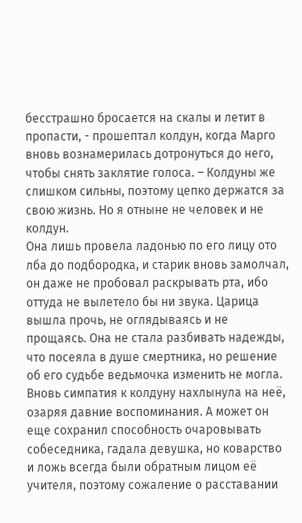бесстрашно бросается на скалы и летит в пропасти, - прошептал колдун, когда Марго вновь вознамерилась дотронуться до него, чтобы снять заклятие голоса. – Колдуны же слишком сильны, поэтому цепко держатся за свою жизнь. Но я отныне не человек и не колдун.
Она лишь провела ладонью по его лицу ото лба до подбородка, и старик вновь замолчал, он даже не пробовал раскрывать рта, ибо оттуда не вылетело бы ни звука. Царица вышла прочь, не оглядываясь и не прощаясь. Она не стала разбивать надежды, что посеяла в душе смертника, но решение об его судьбе ведьмочка изменить не могла. Вновь симпатия к колдуну нахлынула на неё, озаряя давние воспоминания. А может он еще сохранил способность очаровывать собеседника, гадала девушка, но коварство и ложь всегда были обратным лицом её учителя, поэтому сожаление о расставании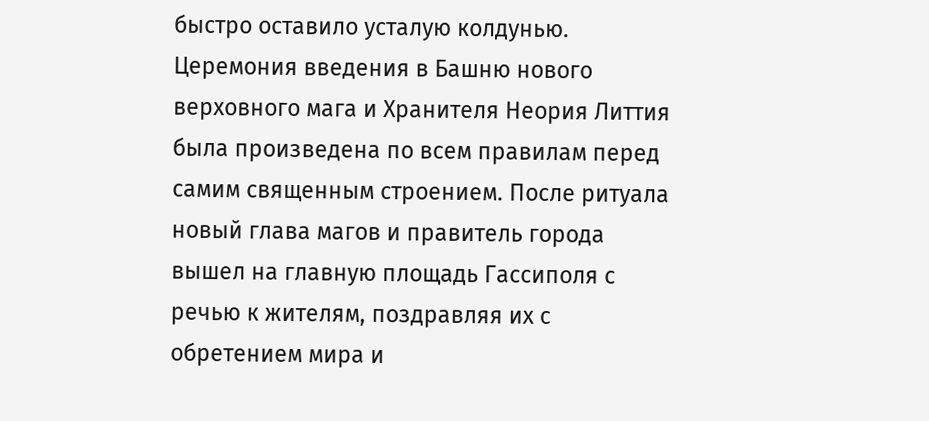быстро оставило усталую колдунью.
Церемония введения в Башню нового верховного мага и Хранителя Неория Литтия была произведена по всем правилам перед самим священным строением. После ритуала новый глава магов и правитель города вышел на главную площадь Гассиполя с речью к жителям, поздравляя их с обретением мира и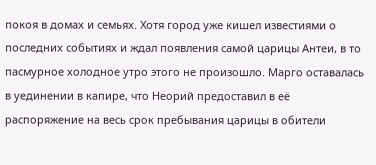покоя в домах и семьях. Хотя город уже кишел известиями о последних событиях и ждал появления самой царицы Антеи, в то пасмурное холодное утро этого не произошло. Марго оставалась в уединении в капире, что Неорий предоставил в её распоряжение на весь срок пребывания царицы в обители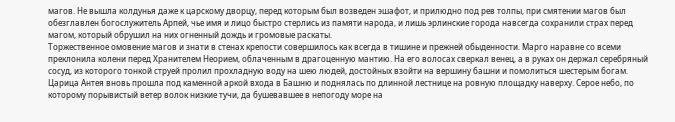магов. Не вышла колдунья даже к царскому дворцу, перед которым был возведен эшафот, и прилюдно под рев толпы, при смятении магов был обезглавлен богослужитель Арпей, чье имя и лицо быстро стерлись из памяти народа, и лишь эрлинские города навсегда сохранили страх перед магом, который обрушил на них огненный дождь и громовые раскаты.
Торжественное омовение магов и знати в стенах крепости совершилось как всегда в тишине и прежней обыденности. Марго наравне со всеми преклонила колени перед Хранителем Неорием, облаченным в драгоценную мантию. На его волосах сверкал венец, а в руках он держал серебряный сосуд, из которого тонкой струей пролил прохладную воду на шею людей, достойных взойти на вершину башни и помолиться шестерым богам. Царица Антея вновь прошла под каменной аркой входа в Башню и поднялась по длинной лестнице на ровную площадку наверху. Серое небо, по которому порывистый ветер волок низкие тучи, да бушевавшее в непогоду море на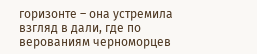горизонте – она устремила взгляд в дали, где по верованиям черноморцев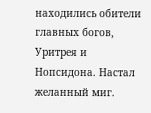находились обители главных богов, Уритрея и Нопсидона. Настал желанный миг.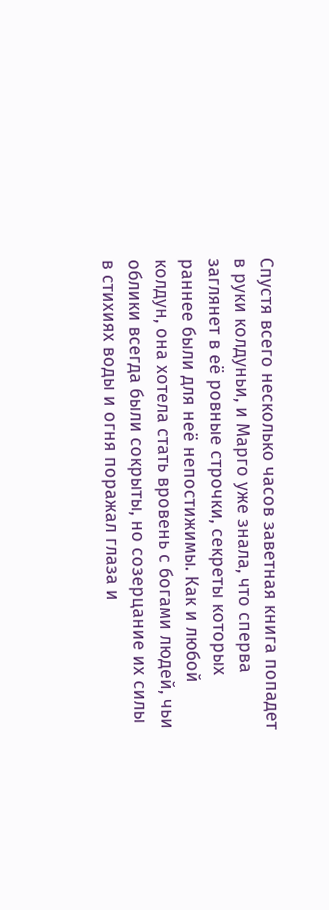Спустя всего несколько часов заветная книга попадет в руки колдуньи, и Марго уже знала, что сперва заглянет в её ровные строчки, секреты которых раннее были для неё непостижимы. Как и любой колдун, она хотела стать вровень с богами людей, чьи облики всегда были сокрыты, но созерцание их силы в стихиях воды и огня поражал глаза и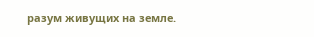разум живущих на земле.